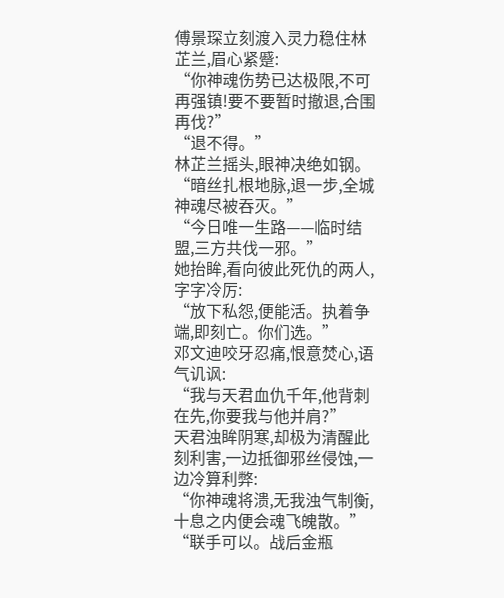傅景琛立刻渡入灵力稳住林芷兰,眉心紧蹙:
“你神魂伤势已达极限,不可再强镇!要不要暂时撤退,合围再伐?”
“退不得。”
林芷兰摇头,眼神决绝如钢。
“暗丝扎根地脉,退一步,全城神魂尽被吞灭。”
“今日唯一生路——临时结盟,三方共伐一邪。”
她抬眸,看向彼此死仇的两人,字字冷厉:
“放下私怨,便能活。执着争端,即刻亡。你们选。”
邓文迪咬牙忍痛,恨意焚心,语气讥讽:
“我与天君血仇千年,他背刺在先,你要我与他并肩?”
天君浊眸阴寒,却极为清醒此刻利害,一边抵御邪丝侵蚀,一边冷算利弊:
“你神魂将溃,无我浊气制衡,十息之内便会魂飞魄散。”
“联手可以。战后金瓶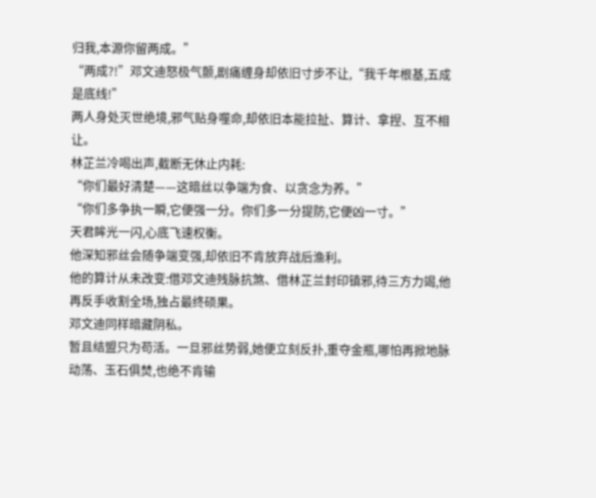归我,本源你留两成。”
“两成?!”邓文迪怒极气颤,剧痛缠身却依旧寸步不让,“我千年根基,五成是底线!”
两人身处灭世绝境,邪气贴身噬命,却依旧本能拉扯、算计、拿捏、互不相让。
林芷兰冷喝出声,截断无休止内耗:
“你们最好清楚——这暗丝以争端为食、以贪念为养。”
“你们多争执一瞬,它便强一分。你们多一分提防,它便凶一寸。”
天君眸光一闪,心底飞速权衡。
他深知邪丝会随争端变强,却依旧不肯放弃战后渔利。
他的算计从未改变:借邓文迪残脉抗煞、借林芷兰封印镇邪,待三方力竭,他再反手收割全场,独占最终硕果。
邓文迪同样暗藏阴私。
暂且结盟只为苟活。一旦邪丝势弱,她便立刻反扑,重夺金瓶,哪怕再掀地脉动荡、玉石俱焚,也绝不肯输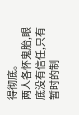得彻底。
两人各怀鬼胎,眼底没有信任,只有暂时的制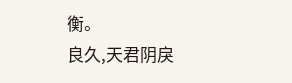衡。
良久,天君阴戾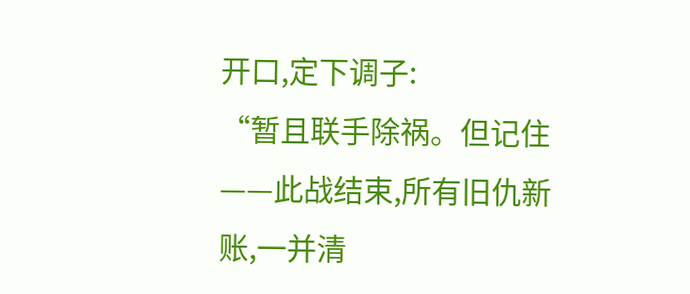开口,定下调子:
“暂且联手除祸。但记住——此战结束,所有旧仇新账,一并清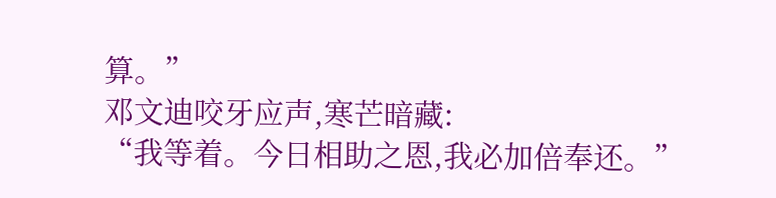算。”
邓文迪咬牙应声,寒芒暗藏:
“我等着。今日相助之恩,我必加倍奉还。”